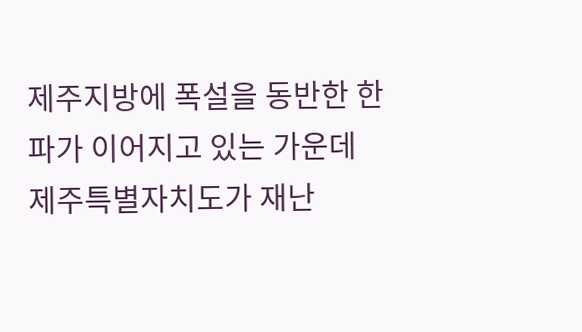제주지방에 폭설을 동반한 한파가 이어지고 있는 가운데 제주특별자치도가 재난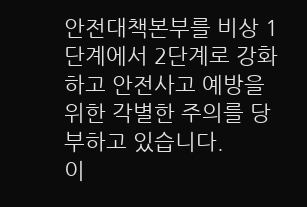안전대책본부를 비상 1단계에서 2단계로 강화하고 안전사고 예방을 위한 각별한 주의를 당부하고 있습니다.
이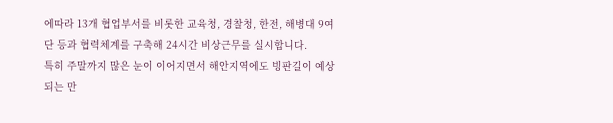에따라 13개 협업부서를 비롯한 교육청, 경찰청, 한전, 해병대 9여단 등과 협력체계를 구축해 24시간 비상근무를 실시합니다.
특히 주말까지 많은 눈이 이어지면서 해안지역에도 빙판길이 예상되는 만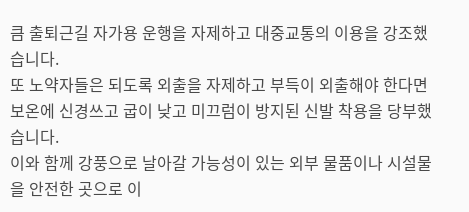큼 출퇴근길 자가용 운행을 자제하고 대중교통의 이용을 강조했습니다.
또 노약자들은 되도록 외출을 자제하고 부득이 외출해야 한다면 보온에 신경쓰고 굽이 낮고 미끄럼이 방지된 신발 착용을 당부했습니다.
이와 함께 강풍으로 날아갈 가능성이 있는 외부 물품이나 시설물을 안전한 곳으로 이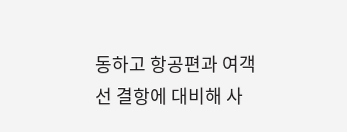동하고 항공편과 여객선 결항에 대비해 사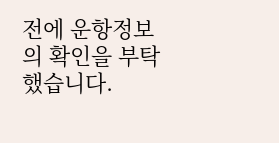전에 운항정보의 확인을 부탁했습니다.